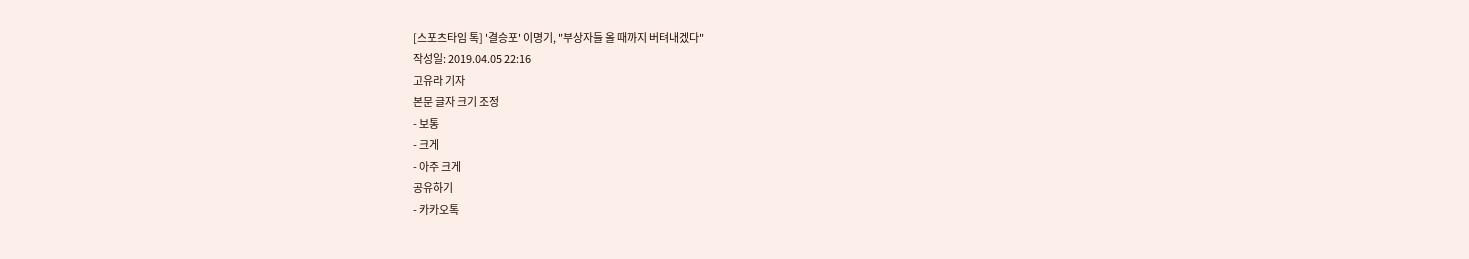[스포츠타임 톡] '결승포' 이명기, "부상자들 올 때까지 버텨내겠다"
작성일: 2019.04.05 22:16
고유라 기자
본문 글자 크기 조정
- 보통
- 크게
- 아주 크게
공유하기
- 카카오톡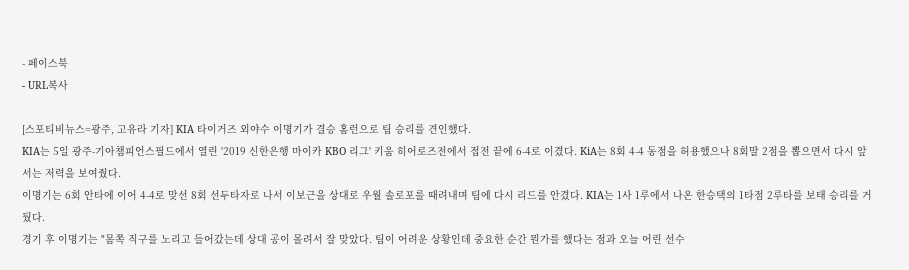- 페이스북
- URL복사

[스포티비뉴스=광주, 고유라 기자] KIA 타이거즈 외야수 이명기가 결승 홈런으로 팀 승리를 견인했다.
KIA는 5일 광주-기아챔피언스필드에서 열린 '2019 신한은행 마이카 KBO 리그' 키움 히어로즈전에서 접전 끝에 6-4로 이겼다. KiA는 8회 4-4 동점을 허용했으나 8회말 2점을 뽑으면서 다시 앞서는 저력을 보여줬다.
이명기는 6회 안타에 이어 4-4로 맞선 8회 선두타자로 나서 이보근을 상대로 우월 솔로포를 때려내며 팀에 다시 리드를 안겼다. KIA는 1사 1루에서 나온 한승택의 1타점 2루타를 보태 승리를 거뒀다.
경기 후 이명기는 "몸쪽 직구를 노리고 들어갔는데 상대 공이 몰려서 잘 맞았다. 팀이 어려운 상황인데 중요한 순간 뭔가를 했다는 점과 오늘 어린 선수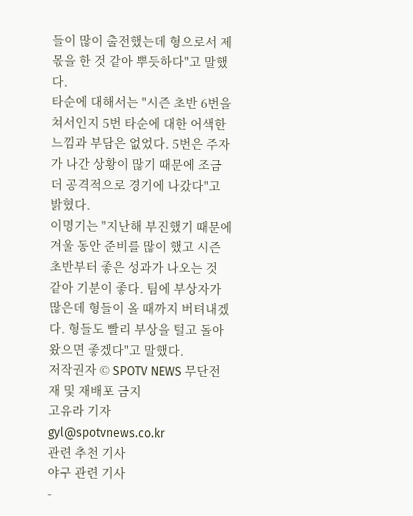들이 많이 출전했는데 형으로서 제몫을 한 것 같아 뿌듯하다"고 말했다.
타순에 대해서는 "시즌 초반 6번을 쳐서인지 5번 타순에 대한 어색한 느낌과 부담은 없었다. 5번은 주자가 나간 상황이 많기 때문에 조금 더 공격적으로 경기에 나갔다"고 밝혔다.
이명기는 "지난해 부진했기 때문에 겨울 동안 준비를 많이 했고 시즌 초반부터 좋은 성과가 나오는 것 같아 기분이 좋다. 팀에 부상자가 많은데 형들이 올 때까지 버텨내겠다. 형들도 빨리 부상을 털고 돌아왔으면 좋겠다"고 말했다.
저작권자 © SPOTV NEWS 무단전재 및 재배포 금지
고유라 기자 gyl@spotvnews.co.kr
관련 추천 기사
야구 관련 기사
-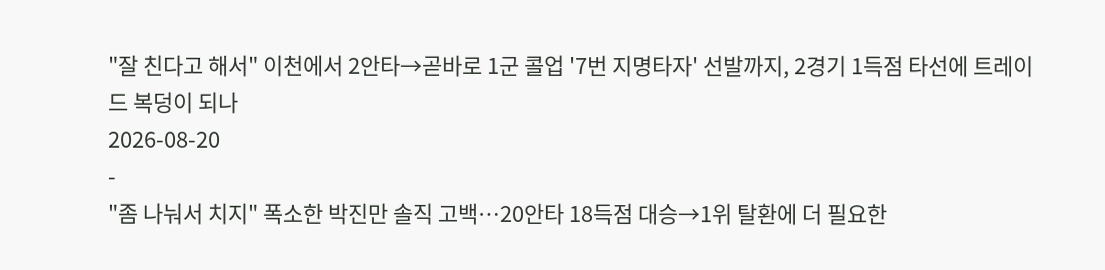"잘 친다고 해서" 이천에서 2안타→곧바로 1군 콜업 '7번 지명타자' 선발까지, 2경기 1득점 타선에 트레이드 복덩이 되나
2026-08-20
-
"좀 나눠서 치지" 폭소한 박진만 솔직 고백…20안타 18득점 대승→1위 탈환에 더 필요한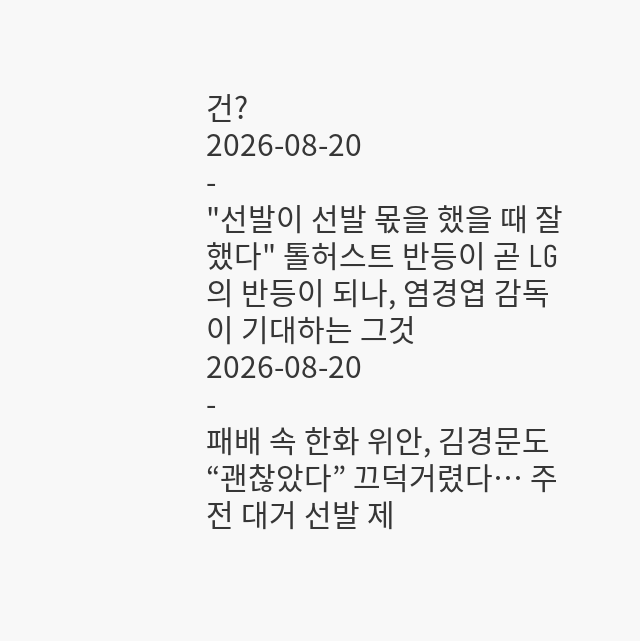건?
2026-08-20
-
"선발이 선발 몫을 했을 때 잘했다" 톨허스트 반등이 곧 LG의 반등이 되나, 염경엽 감독이 기대하는 그것
2026-08-20
-
패배 속 한화 위안, 김경문도 “괜찮았다” 끄덕거렸다… 주전 대거 선발 제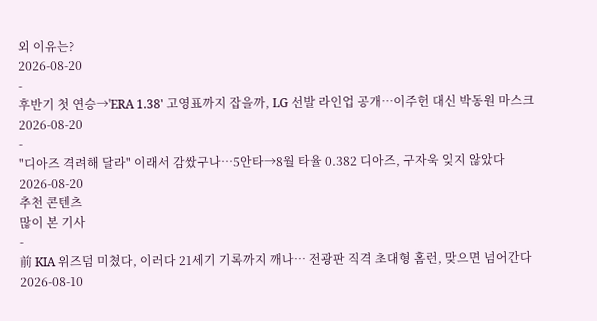외 이유는?
2026-08-20
-
후반기 첫 연승→'ERA 1.38' 고영표까지 잡을까, LG 선발 라인업 공개…이주헌 대신 박동원 마스크
2026-08-20
-
"디아즈 격려해 달라" 이래서 감쌌구나…5안타→8월 타율 0.382 디아즈, 구자욱 잊지 않았다
2026-08-20
추천 콘텐츠
많이 본 기사
-
前 KIA 위즈덤 미쳤다, 이러다 21세기 기록까지 깨나… 전광판 직격 초대형 홈런, 맞으면 넘어간다
2026-08-10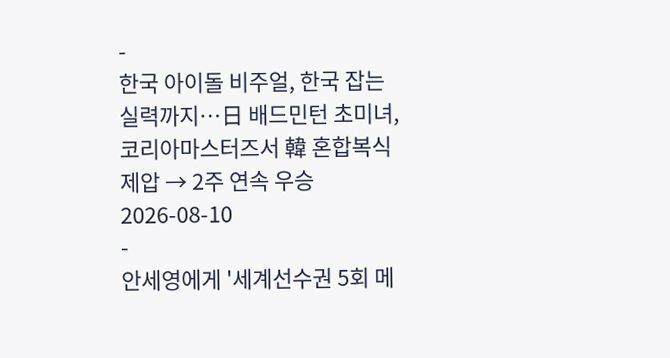-
한국 아이돌 비주얼, 한국 잡는 실력까지…日 배드민턴 초미녀, 코리아마스터즈서 韓 혼합복식 제압 → 2주 연속 우승
2026-08-10
-
안세영에게 '세계선수권 5회 메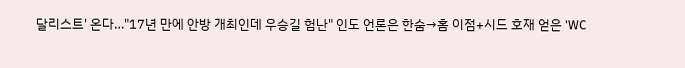달리스트' 온다…"17년 만에 안방 개최인데 우승길 험난" 인도 언론은 한숨→홈 이점+시드 호재 얻은 'WC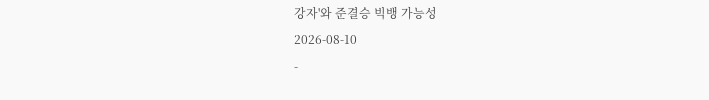강자'와 준결승 빅뱅 가능성
2026-08-10
-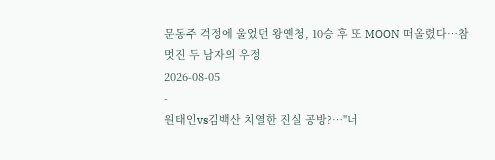문동주 걱정에 울었던 왕옌청, 10승 후 또 MOON 떠올렸다…참 멋진 두 남자의 우정
2026-08-05
-
원태인vs김백산 치열한 진실 공방?…"너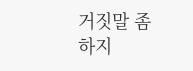거짓말 좀 하지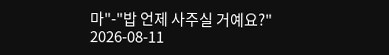마"-"밥 언제 사주실 거예요?"
2026-08-11